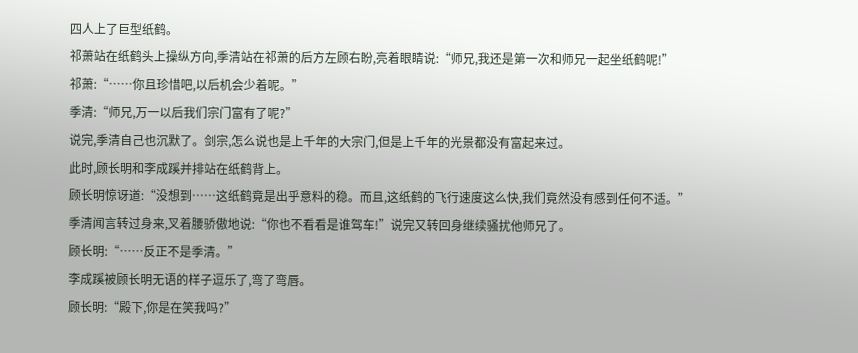四人上了巨型纸鹤。
祁萧站在纸鹤头上操纵方向,季清站在祁萧的后方左顾右盼,亮着眼睛说:“师兄,我还是第一次和师兄一起坐纸鹤呢!”
祁萧:“……你且珍惜吧,以后机会少着呢。”
季清:“师兄,万一以后我们宗门富有了呢?”
说完,季清自己也沉默了。剑宗,怎么说也是上千年的大宗门,但是上千年的光景都没有富起来过。
此时,顾长明和李成蹊并排站在纸鹤背上。
顾长明惊讶道:“没想到……这纸鹤竟是出乎意料的稳。而且,这纸鹤的飞行速度这么快,我们竟然没有感到任何不适。”
季清闻言转过身来,叉着腰骄傲地说:“你也不看看是谁驾车!”说完又转回身继续骚扰他师兄了。
顾长明:“……反正不是季清。”
李成蹊被顾长明无语的样子逗乐了,弯了弯唇。
顾长明:“殿下,你是在笑我吗?”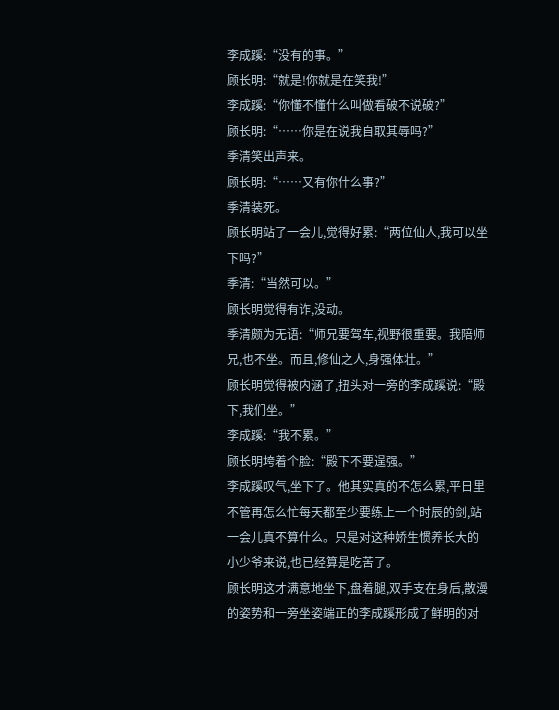李成蹊:“没有的事。”
顾长明:“就是!你就是在笑我!”
李成蹊:“你懂不懂什么叫做看破不说破?”
顾长明:“……你是在说我自取其辱吗?”
季清笑出声来。
顾长明:“……又有你什么事?”
季清装死。
顾长明站了一会儿,觉得好累:“两位仙人,我可以坐下吗?”
季清:“当然可以。”
顾长明觉得有诈,没动。
季清颇为无语:“师兄要驾车,视野很重要。我陪师兄,也不坐。而且,修仙之人,身强体壮。”
顾长明觉得被内涵了,扭头对一旁的李成蹊说:“殿下,我们坐。”
李成蹊:“我不累。”
顾长明垮着个脸:“殿下不要逞强。”
李成蹊叹气,坐下了。他其实真的不怎么累,平日里不管再怎么忙每天都至少要练上一个时辰的剑,站一会儿真不算什么。只是对这种娇生惯养长大的小少爷来说,也已经算是吃苦了。
顾长明这才满意地坐下,盘着腿,双手支在身后,散漫的姿势和一旁坐姿端正的李成蹊形成了鲜明的对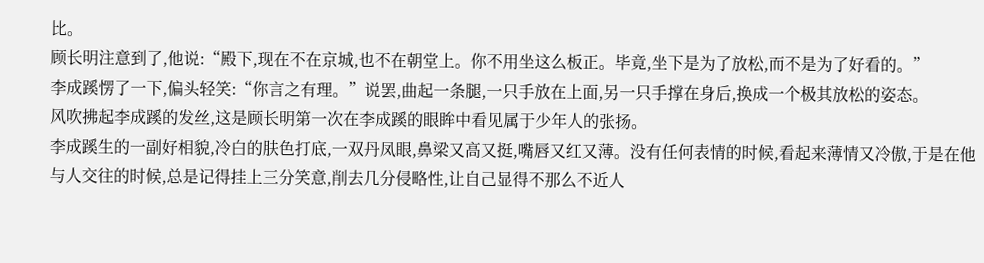比。
顾长明注意到了,他说:“殿下,现在不在京城,也不在朝堂上。你不用坐这么板正。毕竟,坐下是为了放松,而不是为了好看的。”
李成蹊愣了一下,偏头轻笑:“你言之有理。”说罢,曲起一条腿,一只手放在上面,另一只手撑在身后,换成一个极其放松的姿态。
风吹拂起李成蹊的发丝,这是顾长明第一次在李成蹊的眼眸中看见属于少年人的张扬。
李成蹊生的一副好相貌,冷白的肤色打底,一双丹凤眼,鼻梁又高又挺,嘴唇又红又薄。没有任何表情的时候,看起来薄情又冷傲,于是在他与人交往的时候,总是记得挂上三分笑意,削去几分侵略性,让自己显得不那么不近人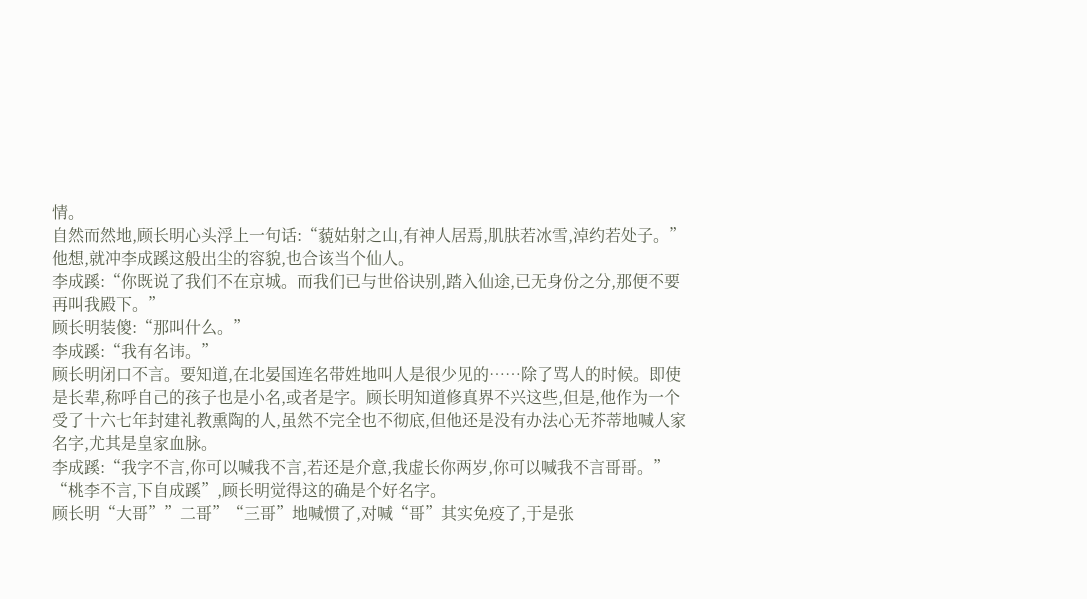情。
自然而然地,顾长明心头浮上一句话:“藐姑射之山,有神人居焉,肌肤若冰雪,淖约若处子。”他想,就冲李成蹊这般出尘的容貌,也合该当个仙人。
李成蹊:“你既说了我们不在京城。而我们已与世俗诀别,踏入仙途,已无身份之分,那便不要再叫我殿下。”
顾长明装傻:“那叫什么。”
李成蹊:“我有名讳。”
顾长明闭口不言。要知道,在北晏国连名带姓地叫人是很少见的……除了骂人的时候。即使是长辈,称呼自己的孩子也是小名,或者是字。顾长明知道修真界不兴这些,但是,他作为一个受了十六七年封建礼教熏陶的人,虽然不完全也不彻底,但他还是没有办法心无芥蒂地喊人家名字,尤其是皇家血脉。
李成蹊:“我字不言,你可以喊我不言,若还是介意,我虚长你两岁,你可以喊我不言哥哥。”
“桃李不言,下自成蹊”,顾长明觉得这的确是个好名字。
顾长明“大哥””二哥”“三哥”地喊惯了,对喊“哥”其实免疫了,于是张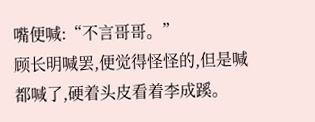嘴便喊:“不言哥哥。”
顾长明喊罢,便觉得怪怪的,但是喊都喊了,硬着头皮看着李成蹊。